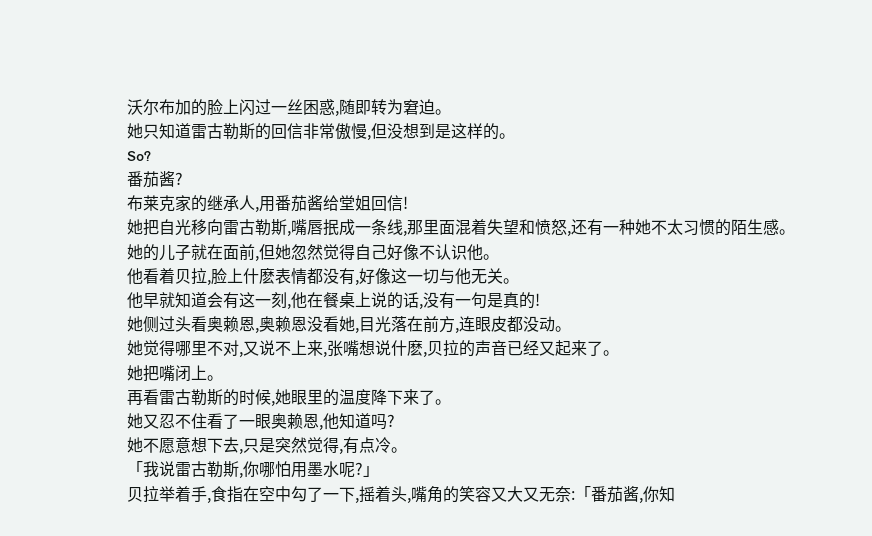沃尔布加的脸上闪过一丝困惑,随即转为窘迫。
她只知道雷古勒斯的回信非常傲慢,但没想到是这样的。
So?
番茄酱?
布莱克家的继承人,用番茄酱给堂姐回信!
她把自光移向雷古勒斯,嘴唇抿成一条线,那里面混着失望和愤怒,还有一种她不太习惯的陌生感。
她的儿子就在面前,但她忽然觉得自己好像不认识他。
他看着贝拉,脸上什麽表情都没有,好像这一切与他无关。
他早就知道会有这一刻,他在餐桌上说的话,没有一句是真的!
她侧过头看奥赖恩,奥赖恩没看她,目光落在前方,连眼皮都没动。
她觉得哪里不对,又说不上来,张嘴想说什麽,贝拉的声音已经又起来了。
她把嘴闭上。
再看雷古勒斯的时候,她眼里的温度降下来了。
她又忍不住看了一眼奥赖恩,他知道吗?
她不愿意想下去,只是突然觉得,有点冷。
「我说雷古勒斯,你哪怕用墨水呢?」
贝拉举着手,食指在空中勾了一下,摇着头,嘴角的笑容又大又无奈:「番茄酱,你知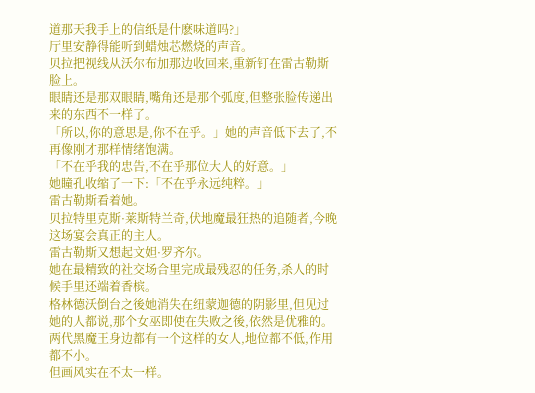道那天我手上的信纸是什麽味道吗?」
厅里安静得能听到蜡烛芯燃烧的声音。
贝拉把视线从沃尔布加那边收回来,重新钉在雷古勒斯脸上。
眼睛还是那双眼睛,嘴角还是那个弧度,但整张脸传递出来的东西不一样了。
「所以,你的意思是,你不在乎。」她的声音低下去了,不再像刚才那样情绪饱满。
「不在乎我的忠告,不在乎那位大人的好意。」
她瞳孔收缩了一下:「不在乎永远纯粹。」
雷古勒斯看着她。
贝拉特里克斯·莱斯特兰奇,伏地魔最狂热的追随者,今晚这场宴会真正的主人。
雷古勒斯又想起文妲·罗齐尔。
她在最精致的社交场合里完成最残忍的任务,杀人的时候手里还端着香槟。
格林德沃倒台之後她消失在纽蒙迦德的阴影里,但见过她的人都说,那个女巫即使在失败之後,依然是优雅的。
两代黑魔王身边都有一个这样的女人,地位都不低,作用都不小。
但画风实在不太一样。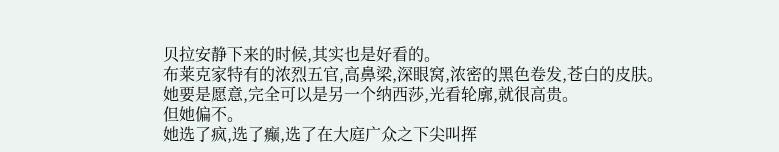贝拉安静下来的时候,其实也是好看的。
布莱克家特有的浓烈五官,高鼻梁,深眼窝,浓密的黑色卷发,苍白的皮肤。
她要是愿意,完全可以是另一个纳西莎,光看轮廓,就很高贵。
但她偏不。
她选了疯,选了癫,选了在大庭广众之下尖叫挥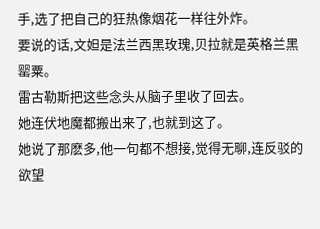手,选了把自己的狂热像烟花一样往外炸。
要说的话,文妲是法兰西黑玫瑰,贝拉就是英格兰黑罂粟。
雷古勒斯把这些念头从脑子里收了回去。
她连伏地魔都搬出来了,也就到这了。
她说了那麽多,他一句都不想接,觉得无聊,连反驳的欲望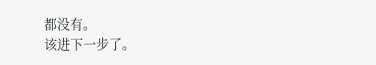都没有。
该进下一步了。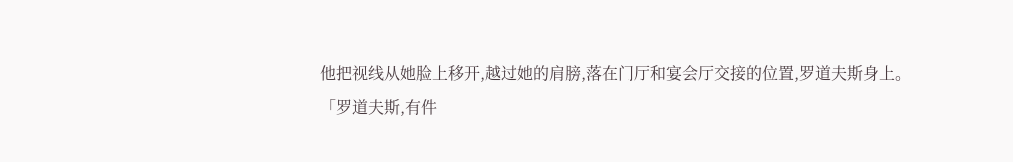他把视线从她脸上移开,越过她的肩膀,落在门厅和宴会厅交接的位置,罗道夫斯身上。
「罗道夫斯,有件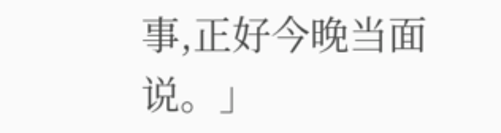事,正好今晚当面说。」